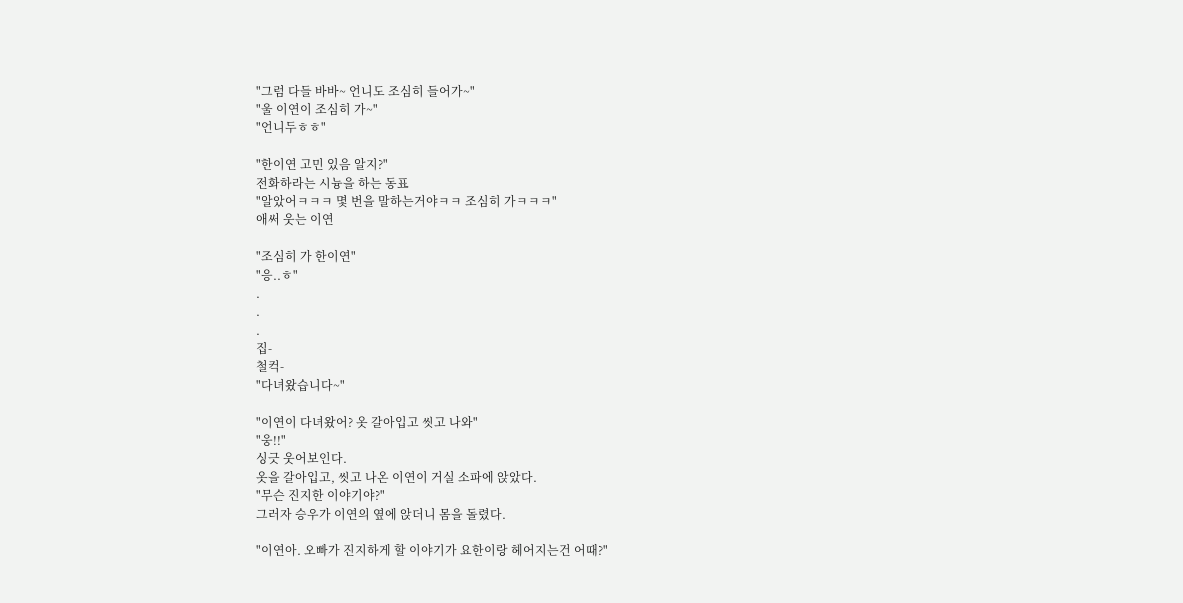"그럼 다들 바바~ 언니도 조심히 들어가~"
"울 이연이 조심히 가~"
"언니두ㅎㅎ"

"한이연 고민 있음 알지?"
전화하라는 시늉을 하는 동표
"알았어ㅋㅋㅋ 몇 번을 말하는거야ㅋㅋ 조심히 가ㅋㅋㅋ"
애써 웃는 이연

"조심히 가 한이연"
"응..ㅎ"
.
.
.
집-
철컥-
"다녀왔습니다~"

"이연이 다녀왔어? 옷 갈아입고 씻고 나와"
"웅!!"
싱긋 웃어보인다.
옷을 갈아입고, 씻고 나온 이연이 거실 소파에 앉았다.
"무슨 진지한 이야기야?"
그러자 승우가 이연의 옆에 앉더니 몸을 돌렸다.

"이연아. 오빠가 진지하게 할 이야기가 요한이랑 헤어지는건 어때?"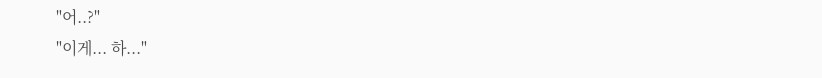"어..?"
"이게... 하..."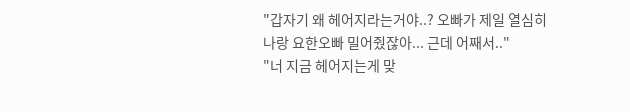"갑자기 왜 헤어지라는거야..? 오빠가 제일 열심히 나랑 요한오빠 밀어줬잖아... 근데 어째서.."
"너 지금 헤어지는게 맞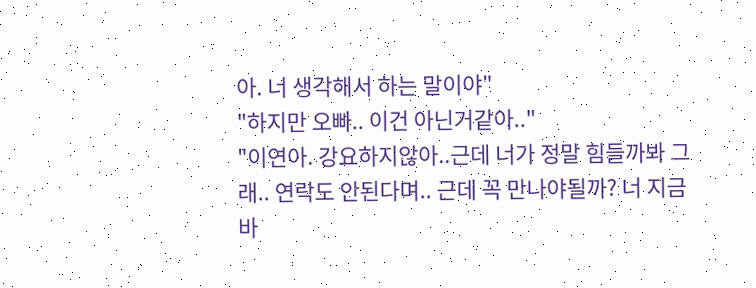아. 너 생각해서 하는 말이야"
"하지만 오빠.. 이건 아닌거같아.."
"이연아. 강요하지않아..근데 너가 정말 힘들까봐 그래.. 연락도 안된다며.. 근데 꼭 만나야될까? 너 지금 바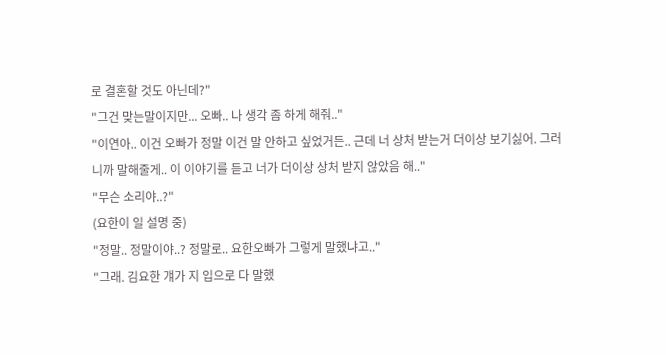로 결혼할 것도 아닌데?"
"그건 맞는말이지만... 오빠.. 나 생각 좀 하게 해줘.."
"이연아.. 이건 오빠가 정말 이건 말 안하고 싶었거든.. 근데 너 상처 받는거 더이상 보기싫어. 그러니까 말해줄게.. 이 이야기를 듣고 너가 더이상 상처 받지 않았음 해.."
"무슨 소리야..?"
(요한이 일 설명 중)
"정말.. 정말이야..? 정말로.. 요한오빠가 그렇게 말했냐고.."
"그래. 김요한 걔가 지 입으로 다 말했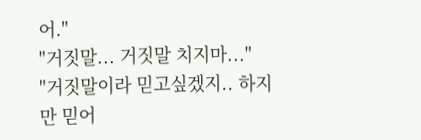어."
"거짓말... 거짓말 치지마..."
"거짓말이라 믿고싶겠지.. 하지만 믿어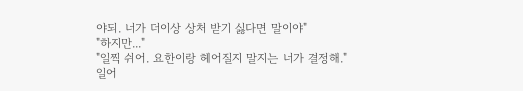야되. 너가 더이상 상처 받기 싫다면 말이야"
"하지만..."
"일찍 쉬어. 요한이랑 헤어질지 말지는 너가 결정해."
일어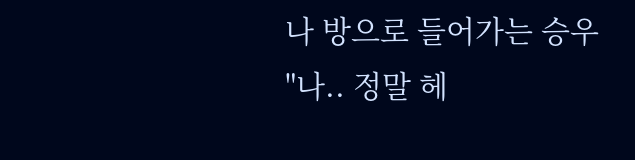나 방으로 들어가는 승우
"나.. 정말 헤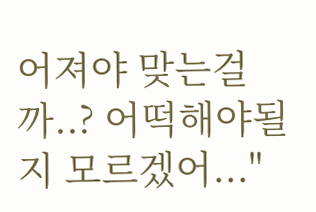어져야 맞는걸까..? 어떡해야될지 모르겠어..."